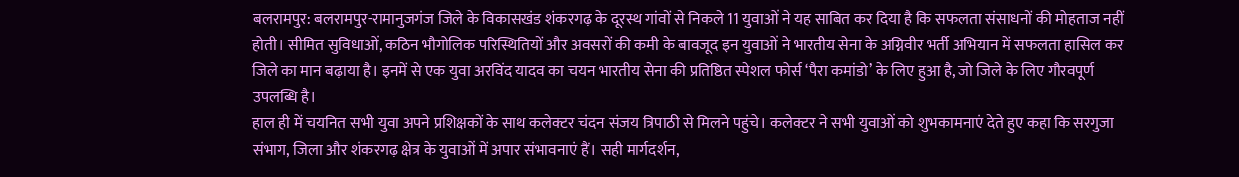बलरामपुर: बलरामपुर-रामानुजगंज जिले के विकासखंड शंकरगढ़ के दूरस्थ गांवों से निकले 11 युवाओं ने यह साबित कर दिया है कि सफलता संसाधनों की मोहताज नहीं होती। सीमित सुविधाओं, कठिन भौगोलिक परिस्थितियों और अवसरों की कमी के बावजूद इन युवाओं ने भारतीय सेना के अग्निवीर भर्ती अभियान में सफलता हासिल कर जिले का मान बढ़ाया है। इनमें से एक युवा अरविंद यादव का चयन भारतीय सेना की प्रतिष्ठित स्पेशल फोर्स ‘पैरा कमांडो’ के लिए हुआ है, जो जिले के लिए गौरवपूर्ण उपलब्धि है।
हाल ही में चयनित सभी युवा अपने प्रशिक्षकों के साथ कलेक्टर चंदन संजय त्रिपाठी से मिलने पहुंचे। कलेक्टर ने सभी युवाओं को शुभकामनाएं देते हुए कहा कि सरगुजा संभाग, जिला और शंकरगढ़ क्षेत्र के युवाओं में अपार संभावनाएं हैं। सही मार्गदर्शन,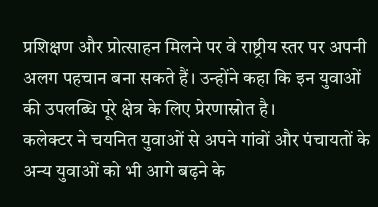प्रशिक्षण और प्रोत्साहन मिलने पर वे राष्ट्रीय स्तर पर अपनी अलग पहचान बना सकते हैं। उन्होंने कहा कि इन युवाओं की उपलब्धि पूरे क्षेत्र के लिए प्रेरणास्रोत है।
कलेक्टर ने चयनित युवाओं से अपने गांवों और पंचायतों के अन्य युवाओं को भी आगे बढ़ने के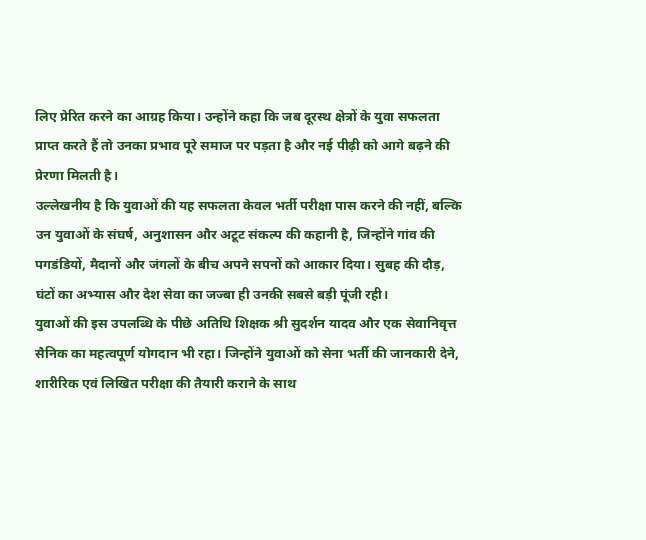लिए प्रेरित करने का आग्रह किया। उन्होंने कहा कि जब दूरस्थ क्षेत्रों के युवा सफलता प्राप्त करते हैं तो उनका प्रभाव पूरे समाज पर पड़ता है और नई पीढ़ी को आगे बढ़ने की प्रेरणा मिलती है।
उल्लेखनीय है कि युवाओं की यह सफलता केवल भर्ती परीक्षा पास करने की नहीं, बल्कि उन युवाओं के संघर्ष, अनुशासन और अटूट संकल्प की कहानी है, जिन्होंने गांव की पगडंडियों, मैदानों और जंगलों के बीच अपने सपनों को आकार दिया। सुबह की दौड़, घंटों का अभ्यास और देश सेवा का जज्बा ही उनकी सबसे बड़ी पूंजी रही।
युवाओं की इस उपलब्धि के पीछे अतिथि शिक्षक श्री सुदर्शन यादव और एक सेवानिवृत्त सैनिक का महत्वपूर्ण योगदान भी रहा। जिन्होंने युवाओं को सेना भर्ती की जानकारी देने, शारीरिक एवं लिखित परीक्षा की तैयारी कराने के साथ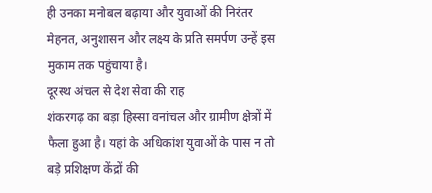ही उनका मनोबल बढ़ाया और युवाओं की निरंतर मेहनत, अनुशासन और लक्ष्य के प्रति समर्पण उन्हें इस मुकाम तक पहुंचाया है।
दूरस्थ अंचल से देश सेवा की राह
शंकरगढ़ का बड़ा हिस्सा वनांचल और ग्रामीण क्षेत्रों में फैला हुआ है। यहां के अधिकांश युवाओं के पास न तो बड़े प्रशिक्षण केंद्रों की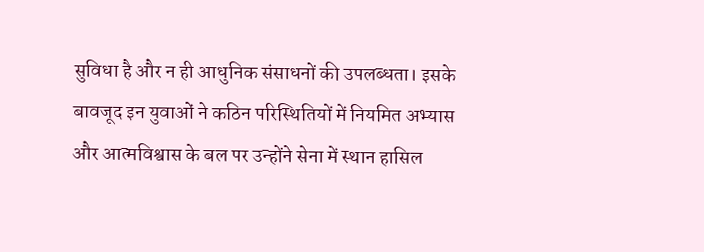सुविधा है और न ही आधुनिक संसाधनों की उपलब्धता। इसके बावजूद इन युवाओं ने कठिन परिस्थितियों में नियमित अभ्यास और आत्मविश्वास के बल पर उन्होंने सेना में स्थान हासिल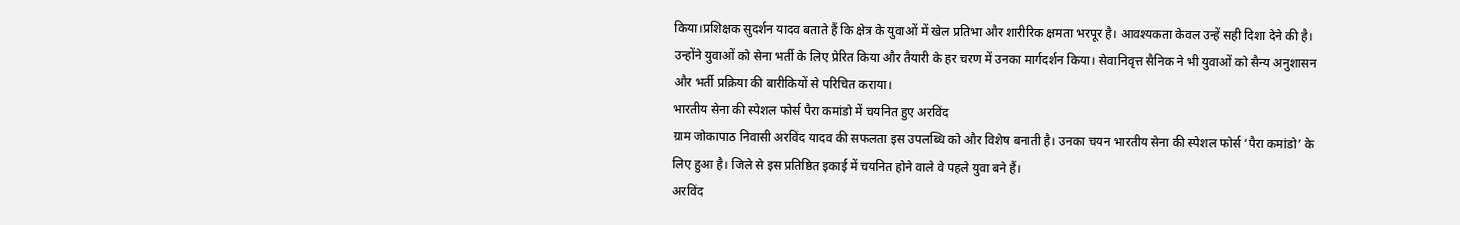किया।प्रशिक्षक सुदर्शन यादव बताते हैं कि क्षेत्र के युवाओं में खेल प्रतिभा और शारीरिक क्षमता भरपूर है। आवश्यकता केवल उन्हें सही दिशा देने की है। उन्होंने युवाओं को सेना भर्ती के लिए प्रेरित किया और तैयारी के हर चरण में उनका मार्गदर्शन किया। सेवानिवृत्त सैनिक ने भी युवाओं को सैन्य अनुशासन और भर्ती प्रक्रिया की बारीकियों से परिचित कराया।
भारतीय सेना की स्पेशल फोर्स पैरा कमांडो में चयनित हुए अरविंद
ग्राम जोकापाठ निवासी अरविंद यादव की सफलता इस उपलब्धि को और विशेष बनाती है। उनका चयन भारतीय सेना की स्पेशल फोर्स ‘पैरा कमांडो’ के लिए हुआ है। जिले से इस प्रतिष्ठित इकाई में चयनित होने वाले वे पहले युवा बने हैं।
अरविंद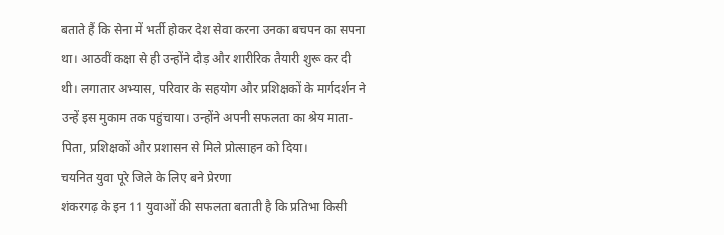बताते हैं कि सेना में भर्ती होकर देश सेवा करना उनका बचपन का सपना था। आठवीं कक्षा से ही उन्होंने दौड़ और शारीरिक तैयारी शुरू कर दी थी। लगातार अभ्यास, परिवार के सहयोग और प्रशिक्षकों के मार्गदर्शन ने उन्हें इस मुकाम तक पहुंचाया। उन्होंने अपनी सफलता का श्रेय माता-पिता, प्रशिक्षकों और प्रशासन से मिले प्रोत्साहन को दिया।
चयनित युवा पूरे जिले के लिए बने प्रेरणा
शंकरगढ़ के इन 11 युवाओं की सफलता बताती है कि प्रतिभा किसी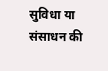सुविधा या संसाधन की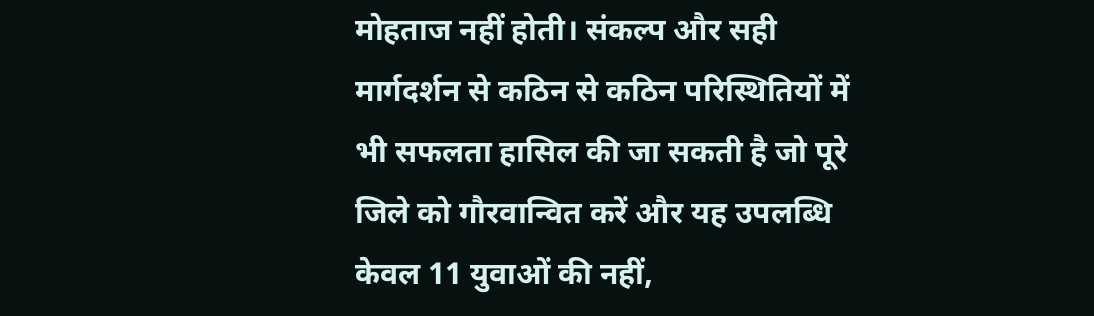मोहताज नहीं होती। संकल्प और सही मार्गदर्शन से कठिन से कठिन परिस्थितियों में भी सफलता हासिल की जा सकती है जो पूरे जिले को गौरवान्वित करें और यह उपलब्धि केवल 11 युवाओं की नहीं,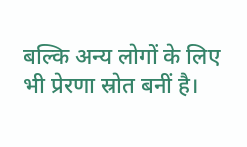बल्कि अन्य लोगों के लिए भी प्रेरणा स्रोत बनीं है।